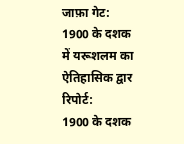जाफ़ा गेट: 1900 के दशक में यरूशलम का ऐतिहासिक द्वार
रिपोर्ट:
1900 के दशक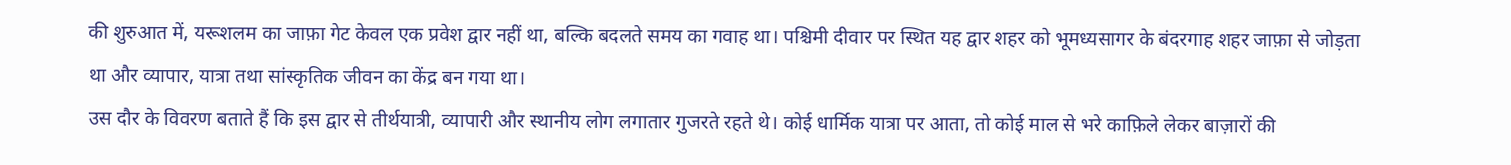की शुरुआत में, यरूशलम का जाफ़ा गेट केवल एक प्रवेश द्वार नहीं था, बल्कि बदलते समय का गवाह था। पश्चिमी दीवार पर स्थित यह द्वार शहर को भूमध्यसागर के बंदरगाह शहर जाफ़ा से जोड़ता था और व्यापार, यात्रा तथा सांस्कृतिक जीवन का केंद्र बन गया था।
उस दौर के विवरण बताते हैं कि इस द्वार से तीर्थयात्री, व्यापारी और स्थानीय लोग लगातार गुजरते रहते थे। कोई धार्मिक यात्रा पर आता, तो कोई माल से भरे काफ़िले लेकर बाज़ारों की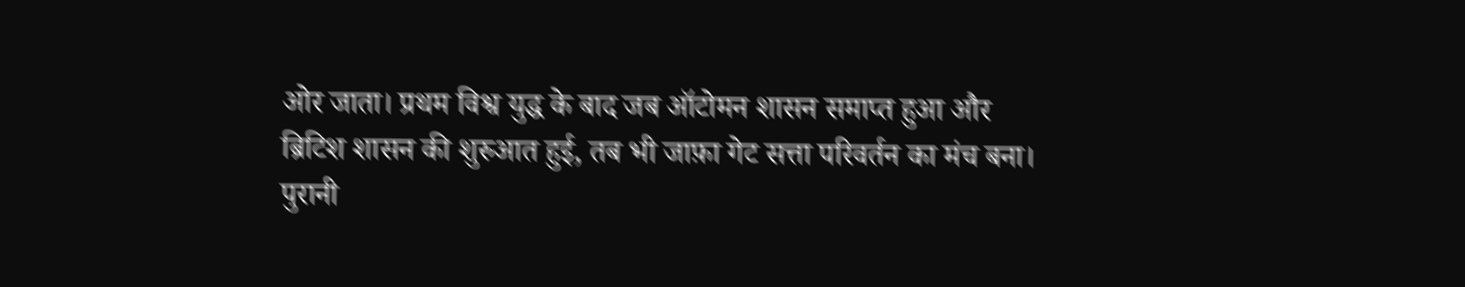ओर जाता। प्रथम विश्व युद्ध के बाद जब ऑटोमन शासन समाप्त हुआ और ब्रिटिश शासन की शुरुआत हुई, तब भी जाफ़ा गेट सत्ता परिवर्तन का मंच बना।
पुरानी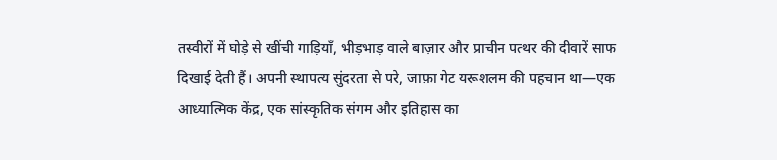तस्वीरों में घोड़े से खींची गाड़ियाँ, भीड़भाड़ वाले बाज़ार और प्राचीन पत्थर की दीवारें साफ दिखाई देती हैं। अपनी स्थापत्य सुंदरता से परे, जाफ़ा गेट यरूशलम की पहचान था—एक आध्यात्मिक केंद्र, एक सांस्कृतिक संगम और इतिहास का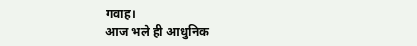गवाह।
आज भले ही आधुनिक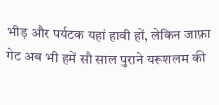भीड़ और पर्यटक यहां हावी हों, लेकिन जाफ़ा गेट अब भी हमें सौ साल पुराने यरूशलम की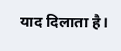याद दिलाता है।